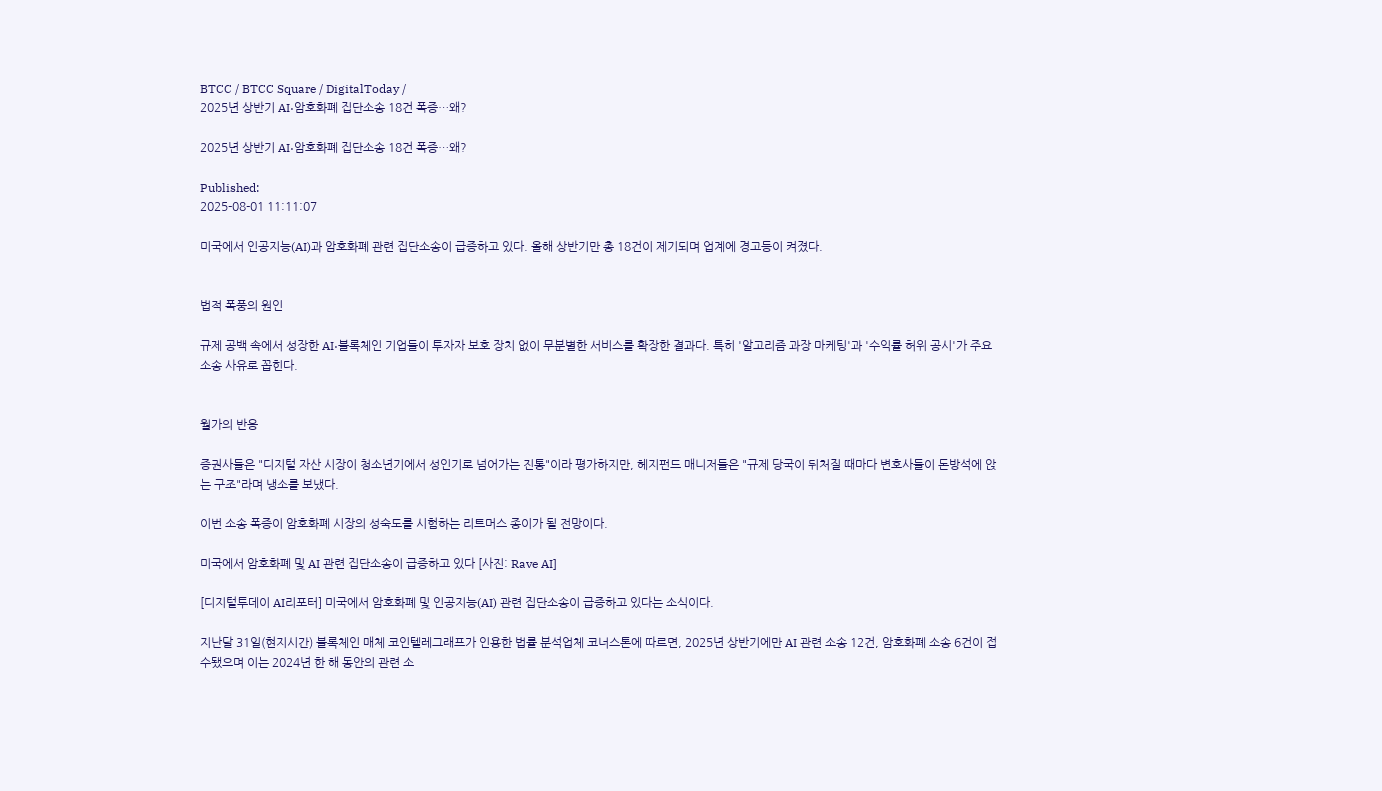BTCC / BTCC Square / DigitalToday /
2025년 상반기 AI·암호화폐 집단소송 18건 폭증…왜?

2025년 상반기 AI·암호화폐 집단소송 18건 폭증…왜?

Published:
2025-08-01 11:11:07

미국에서 인공지능(AI)과 암호화폐 관련 집단소송이 급증하고 있다. 올해 상반기만 총 18건이 제기되며 업계에 경고등이 켜졌다.


법적 폭풍의 원인

규제 공백 속에서 성장한 AI·블록체인 기업들이 투자자 보호 장치 없이 무분별한 서비스를 확장한 결과다. 특히 '알고리즘 과장 마케팅'과 '수익률 허위 공시'가 주요 소송 사유로 꼽힌다.


월가의 반응

증권사들은 "디지털 자산 시장이 청소년기에서 성인기로 넘어가는 진통"이라 평가하지만, 헤지펀드 매니저들은 "규제 당국이 뒤처질 때마다 변호사들이 돈방석에 앉는 구조"라며 냉소를 보냈다.

이번 소송 폭증이 암호화폐 시장의 성숙도를 시험하는 리트머스 종이가 될 전망이다.

미국에서 암호화폐 및 AI 관련 집단소송이 급증하고 있다 [사진: Rave AI]

[디지털투데이 AI리포터] 미국에서 암호화폐 및 인공지능(AI) 관련 집단소송이 급증하고 있다는 소식이다.

지난달 31일(현지시간) 블록체인 매체 코인텔레그래프가 인용한 법률 분석업체 코너스톤에 따르면, 2025년 상반기에만 AI 관련 소송 12건, 암호화폐 소송 6건이 접수됐으며 이는 2024년 한 해 동안의 관련 소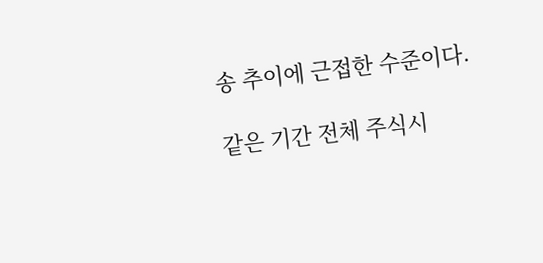송 추이에 근접한 수준이다.

같은 기간 전체 주식시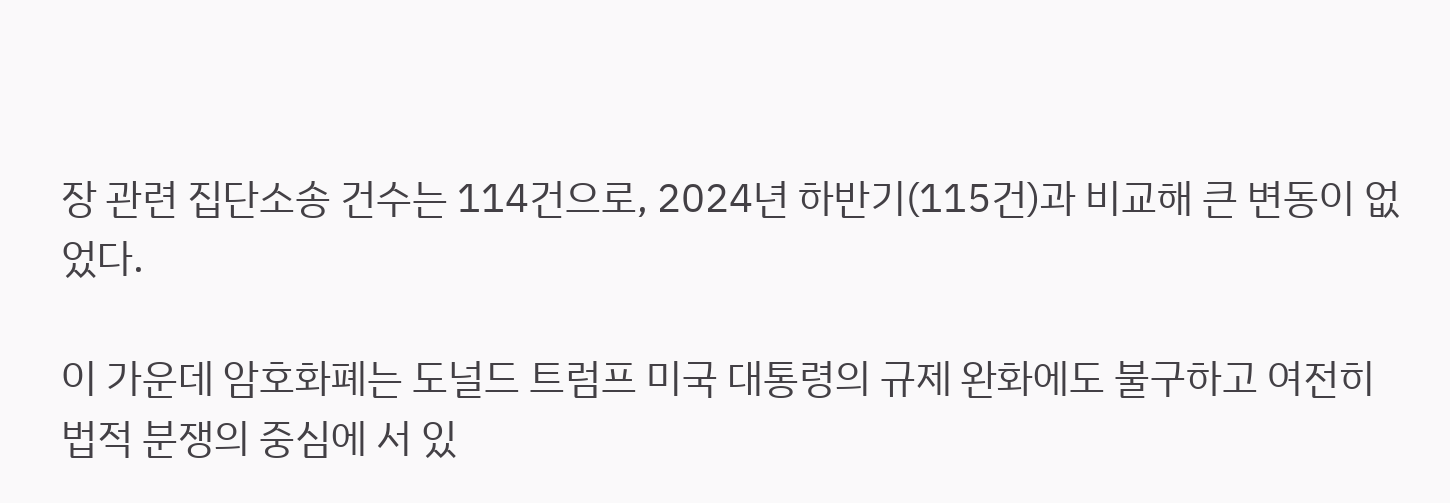장 관련 집단소송 건수는 114건으로, 2024년 하반기(115건)과 비교해 큰 변동이 없었다.

이 가운데 암호화폐는 도널드 트럼프 미국 대통령의 규제 완화에도 불구하고 여전히 법적 분쟁의 중심에 서 있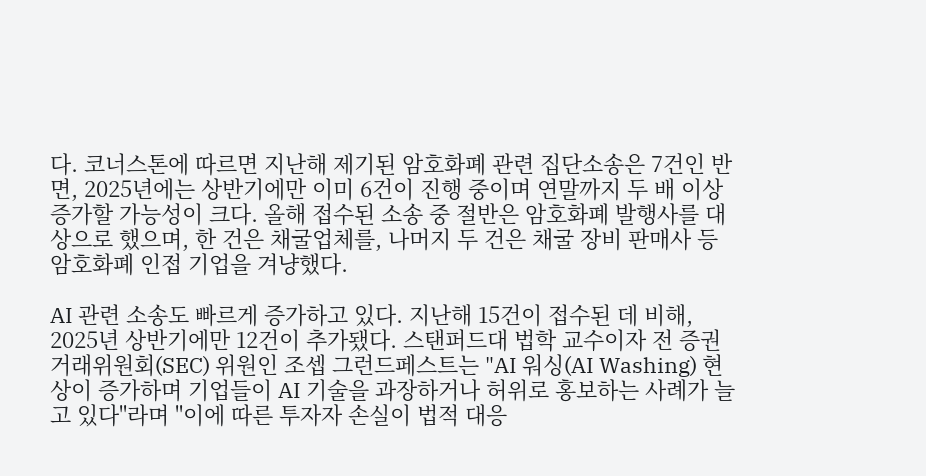다. 코너스톤에 따르면 지난해 제기된 암호화폐 관련 집단소송은 7건인 반면, 2025년에는 상반기에만 이미 6건이 진행 중이며 연말까지 두 배 이상 증가할 가능성이 크다. 올해 접수된 소송 중 절반은 암호화폐 발행사를 대상으로 했으며, 한 건은 채굴업체를, 나머지 두 건은 채굴 장비 판매사 등 암호화폐 인접 기업을 겨냥했다.

AI 관련 소송도 빠르게 증가하고 있다. 지난해 15건이 접수된 데 비해, 2025년 상반기에만 12건이 추가됐다. 스탠퍼드대 법학 교수이자 전 증권거래위원회(SEC) 위원인 조셉 그런드페스트는 "AI 워싱(AI Washing) 현상이 증가하며 기업들이 AI 기술을 과장하거나 허위로 홍보하는 사례가 늘고 있다"라며 "이에 따른 투자자 손실이 법적 대응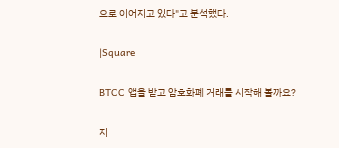으로 이어지고 있다"고 분석했다.

|Square

BTCC 앱을 받고 암호화폐 거래를 시작해 볼까요?

지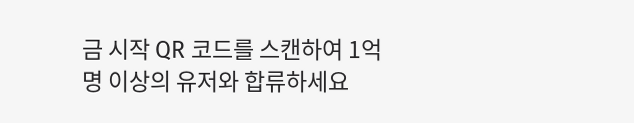금 시작 QR 코드를 스캔하여 1억 명 이상의 유저와 합류하세요